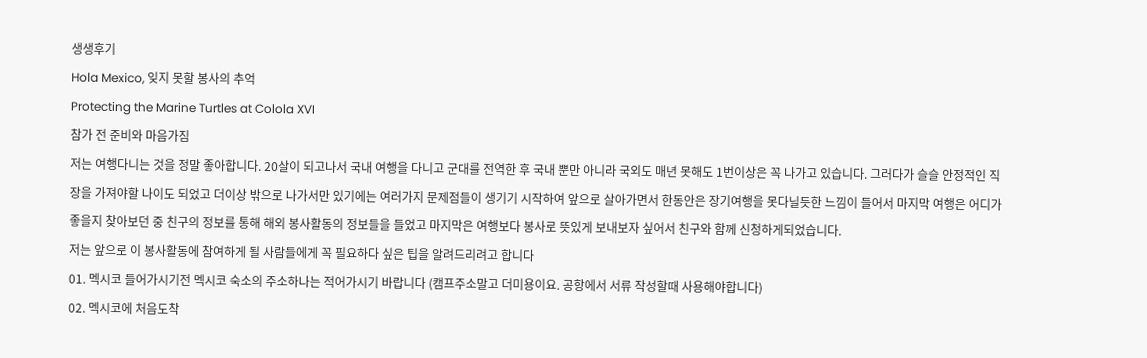생생후기
Hola Mexico, 잊지 못할 봉사의 추억
Protecting the Marine Turtles at Colola XVI
참가 전 준비와 마음가짐
저는 여행다니는 것을 정말 좋아합니다. 20살이 되고나서 국내 여행을 다니고 군대를 전역한 후 국내 뿐만 아니라 국외도 매년 못해도 1번이상은 꼭 나가고 있습니다. 그러다가 슬슬 안정적인 직장을 가져야할 나이도 되었고 더이상 밖으로 나가서만 있기에는 여러가지 문제점들이 생기기 시작하여 앞으로 살아가면서 한동안은 장기여행을 못다닐듯한 느낌이 들어서 마지막 여행은 어디가 좋을지 찾아보던 중 친구의 정보를 통해 해외 봉사활동의 정보들을 들었고 마지막은 여행보다 봉사로 뜻있게 보내보자 싶어서 친구와 함께 신청하게되었습니다.
저는 앞으로 이 봉사활동에 참여하게 될 사람들에게 꼭 필요하다 싶은 팁을 알려드리려고 합니다
01. 멕시코 들어가시기전 멕시코 숙소의 주소하나는 적어가시기 바랍니다 (캠프주소말고 더미용이요. 공항에서 서류 작성할때 사용해야합니다)
02. 멕시코에 처음도착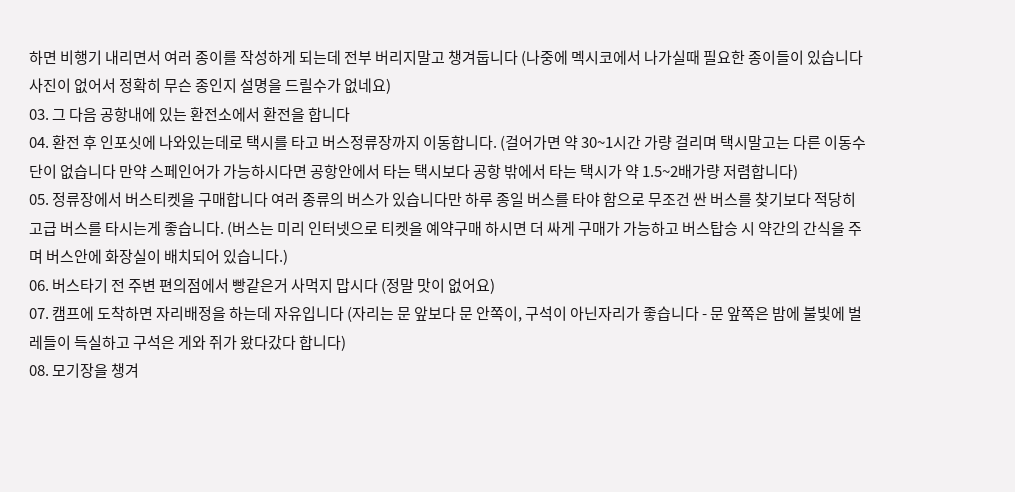하면 비행기 내리면서 여러 종이를 작성하게 되는데 전부 버리지말고 챙겨둡니다 (나중에 멕시코에서 나가실때 필요한 종이들이 있습니다 사진이 없어서 정확히 무슨 종인지 설명을 드릴수가 없네요)
03. 그 다음 공항내에 있는 환전소에서 환전을 합니다
04. 환전 후 인포싯에 나와있는데로 택시를 타고 버스정류장까지 이동합니다. (걸어가면 약 30~1시간 가량 걸리며 택시말고는 다른 이동수단이 없습니다 만약 스페인어가 가능하시다면 공항안에서 타는 택시보다 공항 밖에서 타는 택시가 약 1.5~2배가량 저렴합니다)
05. 정류장에서 버스티켓을 구매합니다 여러 종류의 버스가 있습니다만 하루 종일 버스를 타야 함으로 무조건 싼 버스를 찾기보다 적당히 고급 버스를 타시는게 좋습니다. (버스는 미리 인터넷으로 티켓을 예약구매 하시면 더 싸게 구매가 가능하고 버스탑승 시 약간의 간식을 주며 버스안에 화장실이 배치되어 있습니다.)
06. 버스타기 전 주변 편의점에서 빵같은거 사먹지 맙시다 (정말 맛이 없어요)
07. 캠프에 도착하면 자리배정을 하는데 자유입니다 (자리는 문 앞보다 문 안쪽이, 구석이 아닌자리가 좋습니다 - 문 앞쪽은 밤에 불빛에 벌레들이 득실하고 구석은 게와 쥐가 왔다갔다 합니다)
08. 모기장을 챙겨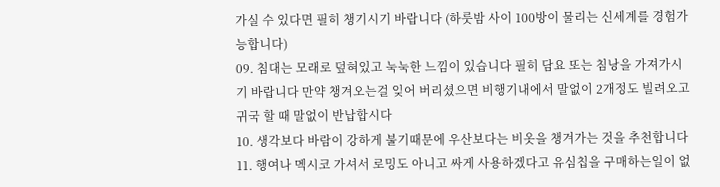가실 수 있다면 필히 챙기시기 바랍니다 (하룻밤 사이 100방이 물리는 신세계를 경험가능합니다)
09. 침대는 모래로 덮혀있고 눅눅한 느낌이 있습니다 필히 담요 또는 침낭을 가져가시기 바랍니다 만약 챙겨오는걸 잊어 버리셨으면 비행기내에서 말없이 2개정도 빌려오고 귀국 할 때 말없이 반납합시다
10. 생각보다 바람이 강하게 불기때문에 우산보다는 비옷을 챙겨가는 것을 추천합니다
11. 행여나 멕시코 가셔서 로밍도 아니고 싸게 사용하겠다고 유심칩을 구매하는일이 없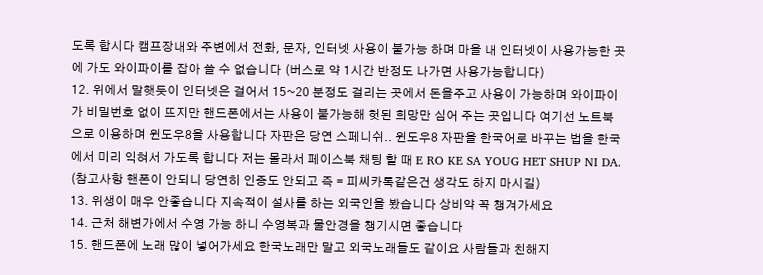도록 합시다 캠프장내와 주변에서 전화, 문자, 인터넷 사용이 불가능 하며 마을 내 인터넷이 사용가능한 곳에 가도 와이파이를 잡아 쓸 수 없습니다 (버스로 약 1시간 반정도 나가면 사용가능합니다)
12. 위에서 말햇듯이 인터넷은 걸어서 15~20 분정도 걸리는 곳에서 돈을주고 사용이 가능하며 와이파이가 비밀번호 없이 뜨지만 핸드폰에서는 사용이 불가능해 헛된 희망만 심어 주는 곳입니다 여기선 노트북으로 이용하며 윈도우8을 사용합니다 자판은 당연 스페니쉬.. 윈도우8 자판을 한국어로 바꾸는 법을 한국에서 미리 익혀서 가도록 합니다 저는 몰라서 페이스북 채팅 할 때 E RO KE SA YOUG HET SHUP NI DA. (참고사항 핸폰이 안되니 당연히 인증도 안되고 즉 = 피씨카톡같은건 생각도 하지 마시길)
13. 위생이 매우 안좋습니다 지속적이 설사를 하는 외국인을 봤습니다 상비약 꼭 챙겨가세요
14. 근처 해변가에서 수영 가능 하니 수영복과 물안경을 챙기시면 좋습니다
15. 핸드폰에 노래 많이 넣어가세요 한국노래만 말고 외국노래들도 같이요 사람들과 친해지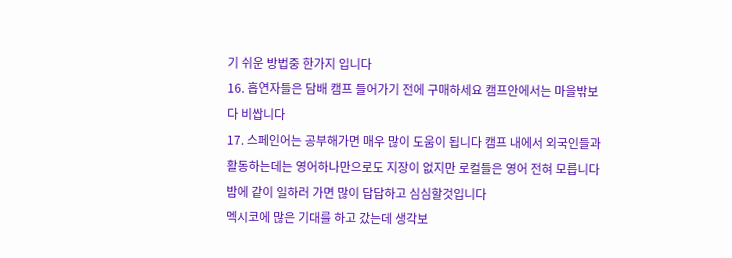기 쉬운 방법중 한가지 입니다
16. 흡연자들은 담배 캠프 들어가기 전에 구매하세요 캠프안에서는 마을밖보다 비쌉니다
17. 스페인어는 공부해가면 매우 많이 도움이 됩니다 캠프 내에서 외국인들과 활동하는데는 영어하나만으로도 지장이 없지만 로컬들은 영어 전혀 모릅니다 밤에 같이 일하러 가면 많이 답답하고 심심할것입니다
멕시코에 많은 기대를 하고 갔는데 생각보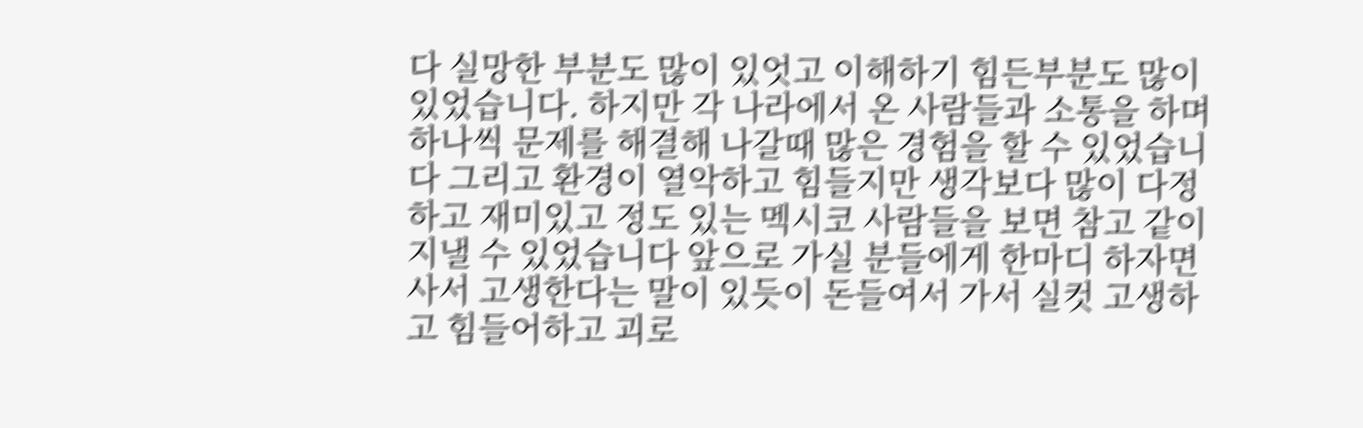다 실망한 부분도 많이 있엇고 이해하기 힘든부분도 많이 있었습니다. 하지만 각 나라에서 온 사람들과 소통을 하며 하나씩 문제를 해결해 나갈때 많은 경험을 할 수 있었습니다 그리고 환경이 열악하고 힘들지만 생각보다 많이 다정하고 재미있고 정도 있는 멕시코 사람들을 보면 참고 같이 지낼 수 있었습니다 앞으로 가실 분들에게 한마디 하자면 사서 고생한다는 말이 있듯이 돈들여서 가서 실컷 고생하고 힘들어하고 괴로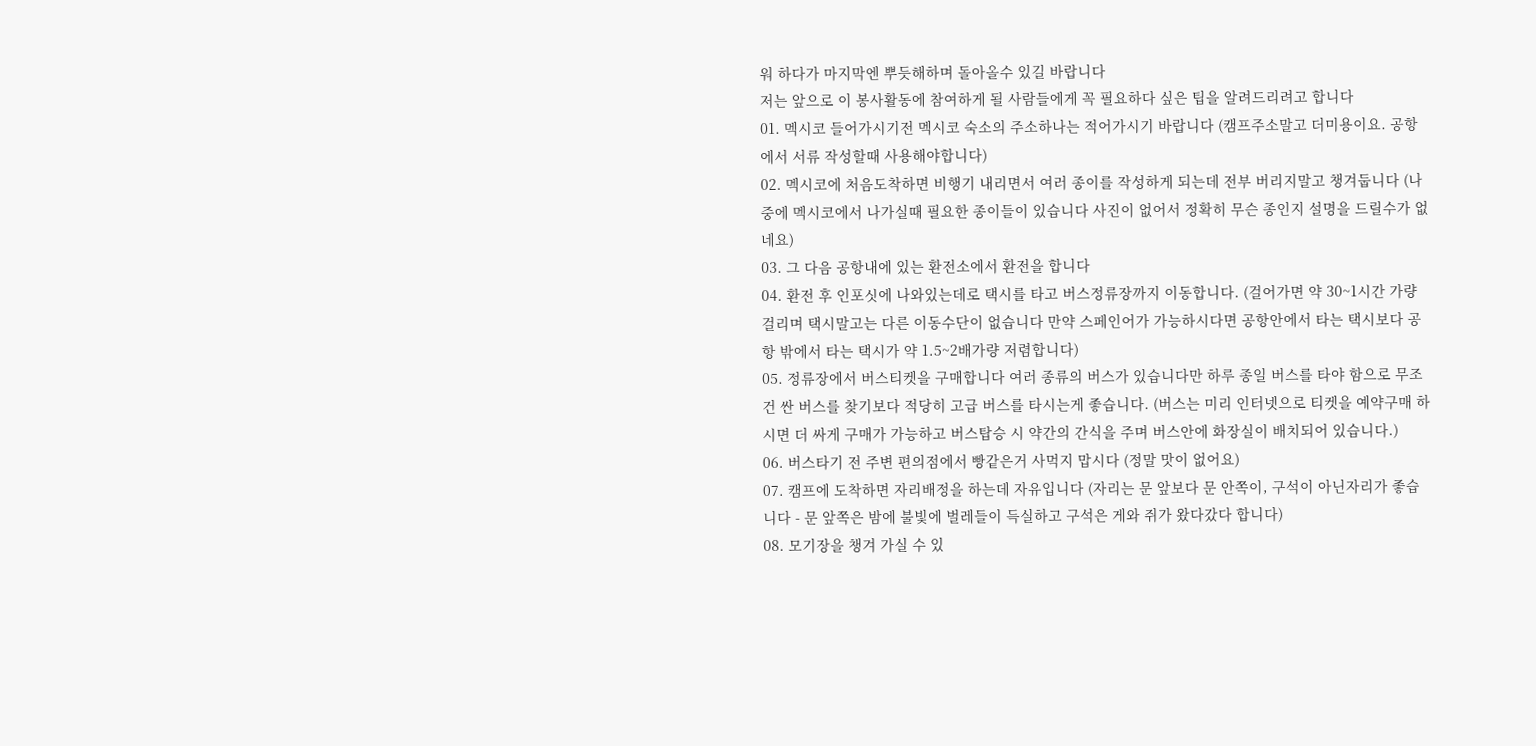워 하다가 마지막엔 뿌듯해하며 돌아올수 있길 바랍니다
저는 앞으로 이 봉사활동에 참여하게 될 사람들에게 꼭 필요하다 싶은 팁을 알려드리려고 합니다
01. 멕시코 들어가시기전 멕시코 숙소의 주소하나는 적어가시기 바랍니다 (캠프주소말고 더미용이요. 공항에서 서류 작성할때 사용해야합니다)
02. 멕시코에 처음도착하면 비행기 내리면서 여러 종이를 작성하게 되는데 전부 버리지말고 챙겨둡니다 (나중에 멕시코에서 나가실때 필요한 종이들이 있습니다 사진이 없어서 정확히 무슨 종인지 설명을 드릴수가 없네요)
03. 그 다음 공항내에 있는 환전소에서 환전을 합니다
04. 환전 후 인포싯에 나와있는데로 택시를 타고 버스정류장까지 이동합니다. (걸어가면 약 30~1시간 가량 걸리며 택시말고는 다른 이동수단이 없습니다 만약 스페인어가 가능하시다면 공항안에서 타는 택시보다 공항 밖에서 타는 택시가 약 1.5~2배가량 저렴합니다)
05. 정류장에서 버스티켓을 구매합니다 여러 종류의 버스가 있습니다만 하루 종일 버스를 타야 함으로 무조건 싼 버스를 찾기보다 적당히 고급 버스를 타시는게 좋습니다. (버스는 미리 인터넷으로 티켓을 예약구매 하시면 더 싸게 구매가 가능하고 버스탑승 시 약간의 간식을 주며 버스안에 화장실이 배치되어 있습니다.)
06. 버스타기 전 주변 편의점에서 빵같은거 사먹지 맙시다 (정말 맛이 없어요)
07. 캠프에 도착하면 자리배정을 하는데 자유입니다 (자리는 문 앞보다 문 안쪽이, 구석이 아닌자리가 좋습니다 - 문 앞쪽은 밤에 불빛에 벌레들이 득실하고 구석은 게와 쥐가 왔다갔다 합니다)
08. 모기장을 챙겨 가실 수 있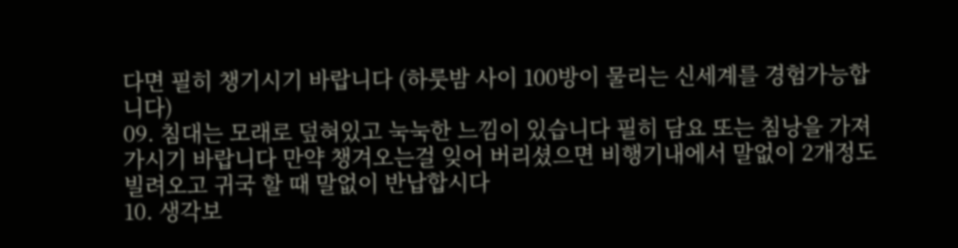다면 필히 챙기시기 바랍니다 (하룻밤 사이 100방이 물리는 신세계를 경험가능합니다)
09. 침대는 모래로 덮혀있고 눅눅한 느낌이 있습니다 필히 담요 또는 침낭을 가져가시기 바랍니다 만약 챙겨오는걸 잊어 버리셨으면 비행기내에서 말없이 2개정도 빌려오고 귀국 할 때 말없이 반납합시다
10. 생각보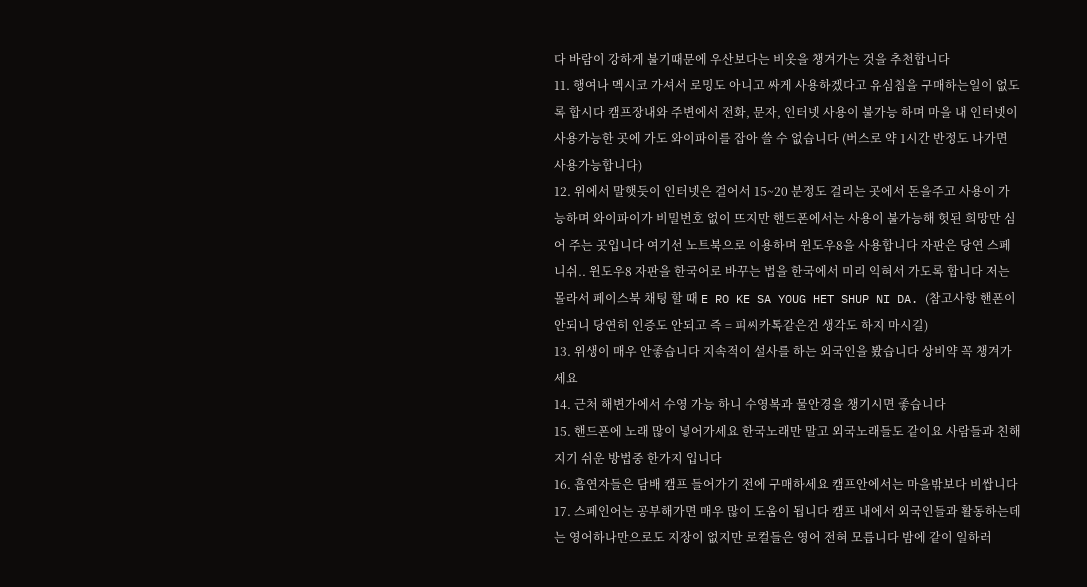다 바람이 강하게 불기때문에 우산보다는 비옷을 챙겨가는 것을 추천합니다
11. 행여나 멕시코 가셔서 로밍도 아니고 싸게 사용하겠다고 유심칩을 구매하는일이 없도록 합시다 캠프장내와 주변에서 전화, 문자, 인터넷 사용이 불가능 하며 마을 내 인터넷이 사용가능한 곳에 가도 와이파이를 잡아 쓸 수 없습니다 (버스로 약 1시간 반정도 나가면 사용가능합니다)
12. 위에서 말햇듯이 인터넷은 걸어서 15~20 분정도 걸리는 곳에서 돈을주고 사용이 가능하며 와이파이가 비밀번호 없이 뜨지만 핸드폰에서는 사용이 불가능해 헛된 희망만 심어 주는 곳입니다 여기선 노트북으로 이용하며 윈도우8을 사용합니다 자판은 당연 스페니쉬.. 윈도우8 자판을 한국어로 바꾸는 법을 한국에서 미리 익혀서 가도록 합니다 저는 몰라서 페이스북 채팅 할 때 E RO KE SA YOUG HET SHUP NI DA. (참고사항 핸폰이 안되니 당연히 인증도 안되고 즉 = 피씨카톡같은건 생각도 하지 마시길)
13. 위생이 매우 안좋습니다 지속적이 설사를 하는 외국인을 봤습니다 상비약 꼭 챙겨가세요
14. 근처 해변가에서 수영 가능 하니 수영복과 물안경을 챙기시면 좋습니다
15. 핸드폰에 노래 많이 넣어가세요 한국노래만 말고 외국노래들도 같이요 사람들과 친해지기 쉬운 방법중 한가지 입니다
16. 흡연자들은 담배 캠프 들어가기 전에 구매하세요 캠프안에서는 마을밖보다 비쌉니다
17. 스페인어는 공부해가면 매우 많이 도움이 됩니다 캠프 내에서 외국인들과 활동하는데는 영어하나만으로도 지장이 없지만 로컬들은 영어 전혀 모릅니다 밤에 같이 일하러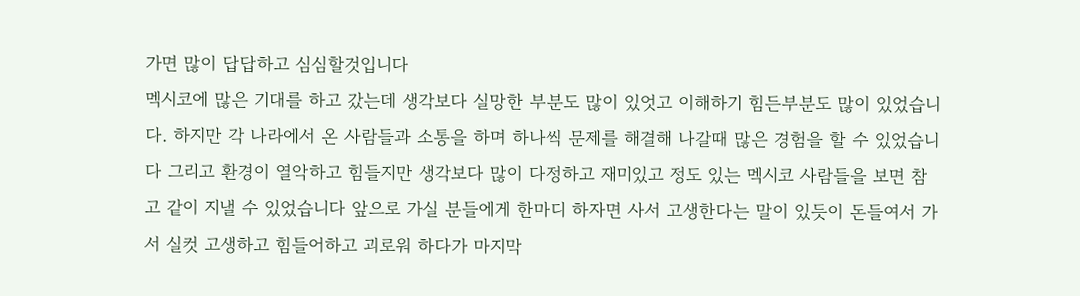가면 많이 답답하고 심심할것입니다
멕시코에 많은 기대를 하고 갔는데 생각보다 실망한 부분도 많이 있엇고 이해하기 힘든부분도 많이 있었습니다. 하지만 각 나라에서 온 사람들과 소통을 하며 하나씩 문제를 해결해 나갈때 많은 경험을 할 수 있었습니다 그리고 환경이 열악하고 힘들지만 생각보다 많이 다정하고 재미있고 정도 있는 멕시코 사람들을 보면 참고 같이 지낼 수 있었습니다 앞으로 가실 분들에게 한마디 하자면 사서 고생한다는 말이 있듯이 돈들여서 가서 실컷 고생하고 힘들어하고 괴로워 하다가 마지막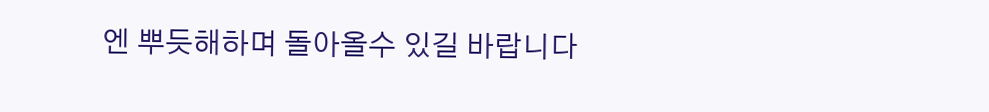엔 뿌듯해하며 돌아올수 있길 바랍니다